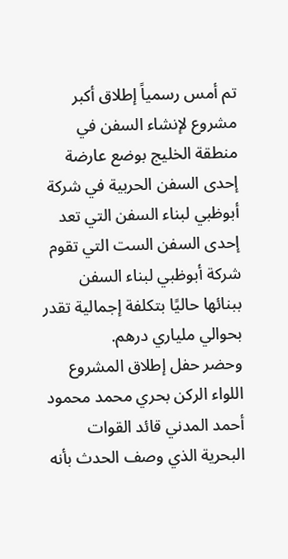تم أمس رسمياً إطلاق أكبر مشروع لإنشاء السفن في منطقة الخليج بوضع عارضة إحدى السفن الحربية في شركة أبوظبي لبناء السفن التي تعد إحدى السفن الست التي تقوم شركة أبوظبي لبناء السفن ببنائها حاليًا بتكلفة إجمالية تقدر بحوالي ملياري درهم.
وحضر حفل إطلاق المشروع اللواء الركن بحري محمد محمود أحمد المدني قائد القوات البحرية الذي وصف الحدث بأنه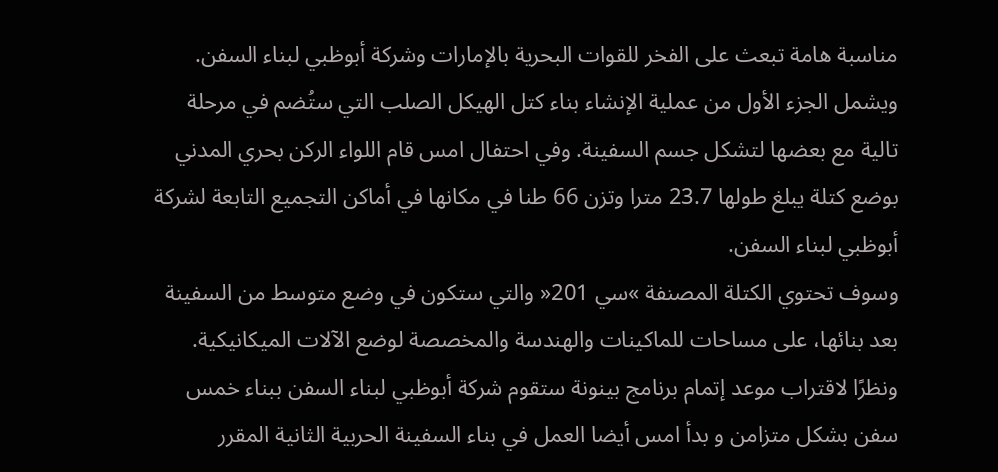مناسبة هامة تبعث على الفخر للقوات البحرية بالإمارات وشركة أبوظبي لبناء السفن.
ويشمل الجزء الأول من عملية الإنشاء بناء كتل الهيكل الصلب التي ستُضم في مرحلة تالية مع بعضها لتشكل جسم السفينة. وفي احتفال امس قام اللواء الركن بحري المدني بوضع كتلة يبلغ طولها 23.7 مترا وتزن 66 طنا في مكانها في أماكن التجميع التابعة لشركة أبوظبي لبناء السفن.
وسوف تحتوي الكتلة المصنفة »سي 201« والتي ستكون في وضع متوسط من السفينة بعد بنائها، على مساحات للماكينات والهندسة والمخصصة لوضع الآلات الميكانيكية.
ونظرًا لاقتراب موعد إتمام برنامج بينونة ستقوم شركة أبوظبي لبناء السفن ببناء خمس سفن بشكل متزامن و بدأ امس أيضا العمل في بناء السفينة الحربية الثانية المقرر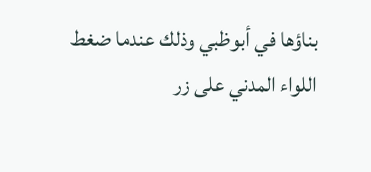بناؤها في أبوظبي وذلك عندما ضغط اللواء المدني على زر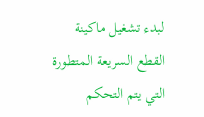لبدء تشغيل ماكينة القطع السريعة المتطورة التي يتم التحكم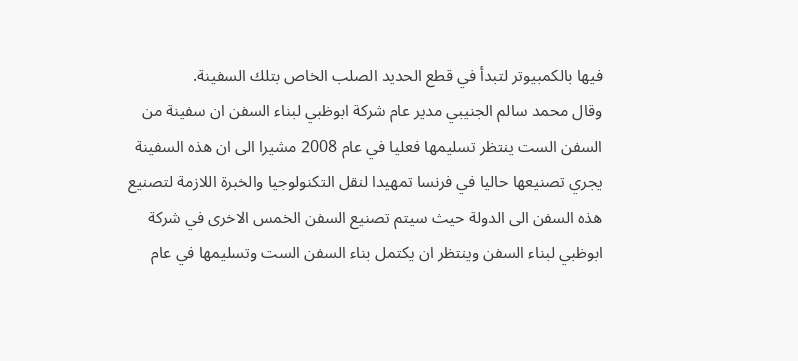فيها بالكمبيوتر لتبدأ في قطع الحديد الصلب الخاص بتلك السفينة.
وقال محمد سالم الجنيبي مدير عام شركة ابوظبي لبناء السفن ان سفينة من السفن الست ينتظر تسليمها فعليا في عام 2008 مشيرا الى ان هذه السفينة يجري تصنيعها حاليا في فرنسا تمهيدا لنقل التكنولوجيا والخبرة اللازمة لتصنيع هذه السفن الى الدولة حيث سيتم تصنيع السفن الخمس الاخرى في شركة ابوظبي لبناء السفن وينتظر ان يكتمل بناء السفن الست وتسليمها في عام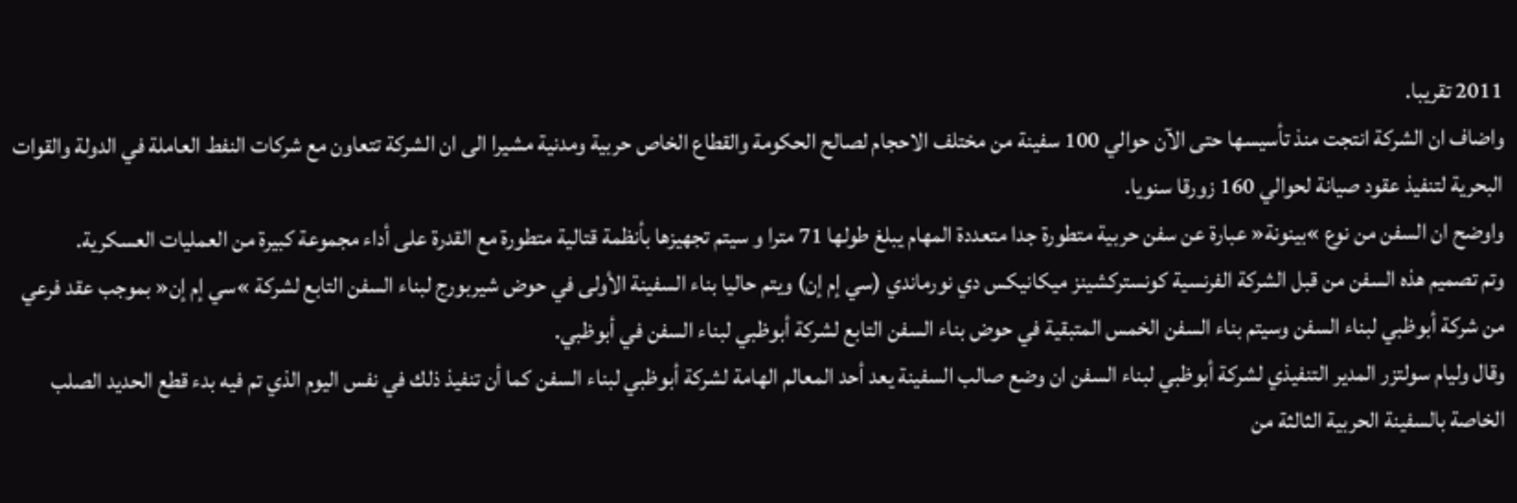2011 تقريبا.
واضاف ان الشركة انتجت منذ تأسيسها حتى الآن حوالي 100 سفينة من مختلف الاحجام لصالح الحكومة والقطاع الخاص حربية ومدنية مشيرا الى ان الشركة تتعاون مع شركات النفط العاملة في الدولة والقوات البحرية لتنفيذ عقود صيانة لحوالي 160 زورقا سنويا.
واوضح ان السفن من نوع »بينونة« عبارة عن سفن حربية متطورة جدا متعددة المهام يبلغ طولها 71 مترا و سيتم تجهيزها بأنظمة قتالية متطورة مع القدرة على أداء مجموعة كبيرة من العمليات العسكرية.
وتم تصميم هذه السفن من قبل الشركة الفرنسية كونستركشينز ميكانيكس دي نورماندي (سي إم إن) ويتم حاليا بناء السفينة الأولى في حوض شيربورج لبناء السفن التابع لشركة »سي إم إن« بموجب عقد فرعي من شركة أبوظبي لبناء السفن وسيتم بناء السفن الخمس المتبقية في حوض بناء السفن التابع لشركة أبوظبي لبناء السفن في أبوظبي.
وقال وليام سولتزر المدير التنفيذي لشركة أبوظبي لبناء السفن ان وضع صالب السفينة يعد أحد المعالم الهامة لشركة أبوظبي لبناء السفن كما أن تنفيذ ذلك في نفس اليوم الذي تم فيه بدء قطع الحديد الصلب الخاصة بالسفينة الحربية الثالثة من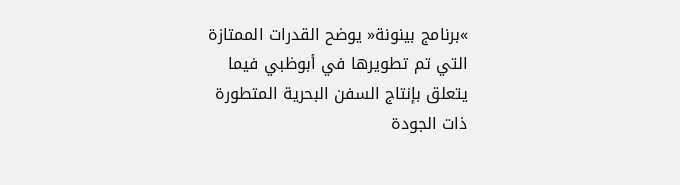»برنامج بينونة« يوضح القدرات الممتازة التي تم تطويرها في أبوظبي فيما يتعلق بإنتاج السفن البحرية المتطورة ذات الجودة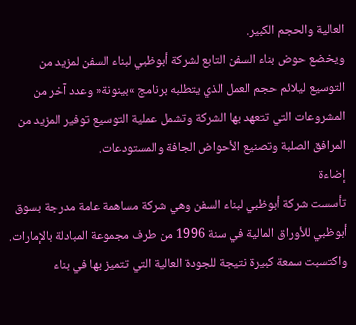العالية والحجم الكبير.
ويخضع حوض بناء السفن التابع لشركة أبوظبي لبناء السفن لمزيد من التوسيع ليلائم حجم العمل الذي يتطلبه برنامج »بينونة« وعدد آخر من المشروعات التي تتعهد بها الشركة وتشمل عملية التوسيع توفير المزيد من المرافق الصلبة وتصنيع الأحواض الجافة والمستودعات.
إضاءة
تأسست شركة أبوظبي لبناء السفن وهي شركة مساهمة عامة مدرجة بسوق أبوظبي للأوراق المالية في سنة 1996 من طرف مجموعة المبادلة بالإمارات. واكتسبت سمعة كبيرة نتيجة للجودة العالية التي تتميز بها في بناء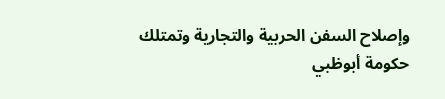وإصلاح السفن الحربية والتجارية وتمتلك حكومة أبوظبي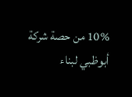10% من حصة شركة أبوظبي لبناء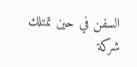السفن في حين تمتلك شركة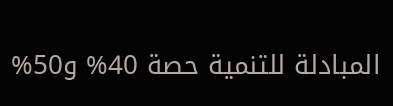المبادلة للتنمية حصة 40% و50%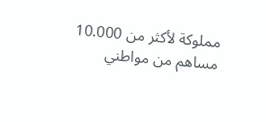مملوكة لأكثر من 10.000 مساهم من مواطني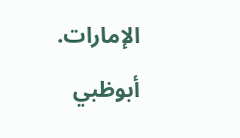الإمارات.
أبوظبي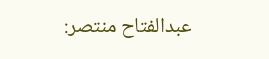عبدالفتاح منتصر: